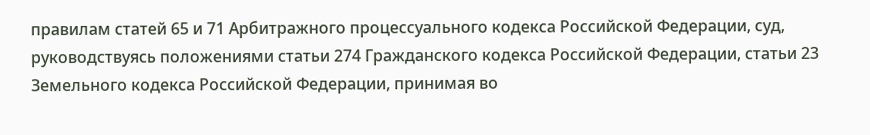правилам статей 65 и 71 Арбитражного процессуального кодекса Российской Федерации, суд, руководствуясь положениями статьи 274 Гражданского кодекса Российской Федерации, статьи 23 Земельного кодекса Российской Федерации, принимая во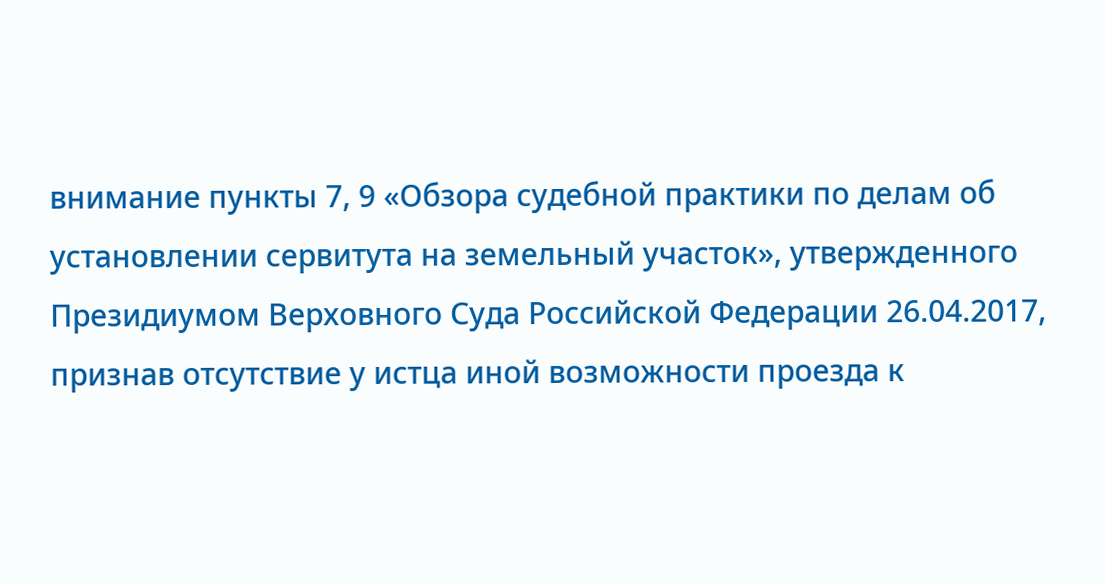внимание пункты 7, 9 «Обзора судебной практики по делам об установлении сервитута на земельный участок», утвержденного Президиумом Верховного Суда Российской Федерации 26.04.2017, признав отсутствие у истца иной возможности проезда к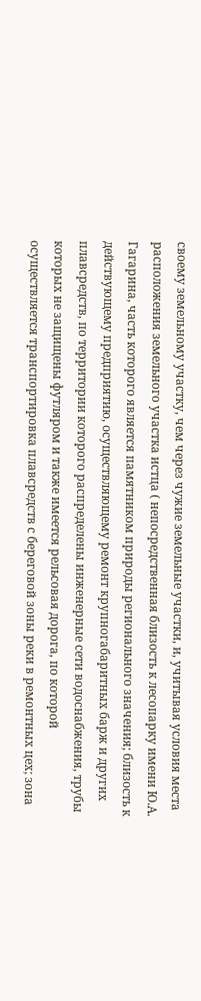своему земельному участку, чем через чужие земельные участки, и, учитывая условия места расположения земельного участка истца ( непосредственная близость к лесопарку имени Ю.А. Гагарина, часть которого является памятником природы регионального значения; близость к действующему предприятию, осуществляющему ремонт крупногабаритных барж и других плавсредств, по территории которого распределены инженерные сети водоснабжения, трубы которых не защищены футляром и также имеется рельсовая дорога, по которой осуществляется транспортировка плавсредств с береговой зоны реки в ремонтных цех; зона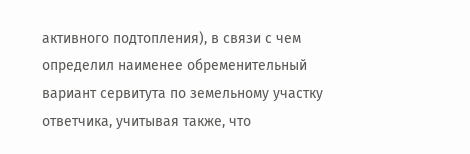активного подтопления), в связи с чем определил наименее обременительный вариант сервитута по земельному участку ответчика, учитывая также, что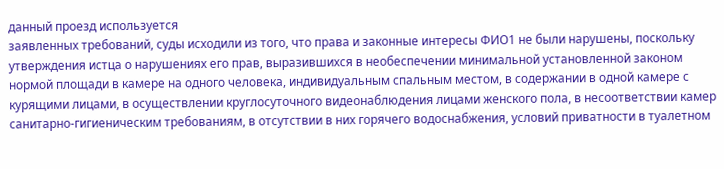данный проезд используется
заявленных требований, суды исходили из того, что права и законные интересы ФИО1 не были нарушены, поскольку утверждения истца о нарушениях его прав, выразившихся в необеспечении минимальной установленной законом нормой площади в камере на одного человека, индивидуальным спальным местом, в содержании в одной камере с курящими лицами, в осуществлении круглосуточного видеонаблюдения лицами женского пола, в несоответствии камер санитарно-гигиеническим требованиям, в отсутствии в них горячего водоснабжения, условий приватности в туалетном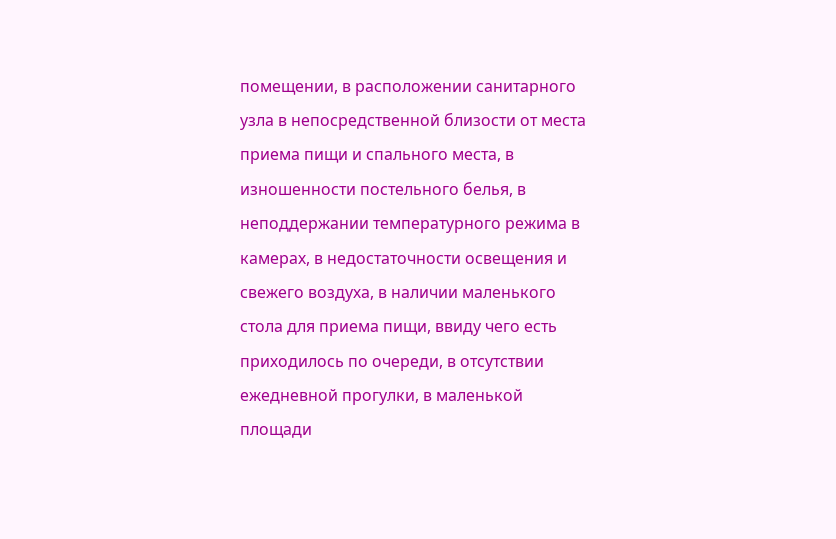помещении, в расположении санитарного узла в непосредственной близости от места приема пищи и спального места, в изношенности постельного белья, в неподдержании температурного режима в камерах, в недостаточности освещения и свежего воздуха, в наличии маленького стола для приема пищи, ввиду чего есть приходилось по очереди, в отсутствии ежедневной прогулки, в маленькой площади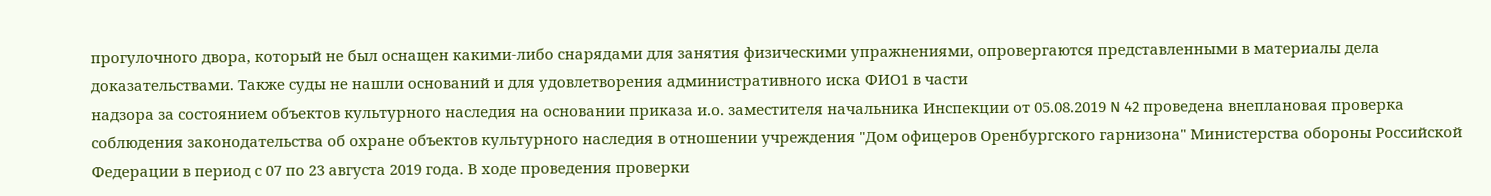прогулочного двора, который не был оснащен какими-либо снарядами для занятия физическими упражнениями, опровергаются представленными в материалы дела доказательствами. Также суды не нашли оснований и для удовлетворения административного иска ФИО1 в части
надзора за состоянием объектов культурного наследия на основании приказа и.о. заместителя начальника Инспекции от 05.08.2019 N 42 проведена внеплановая проверка соблюдения законодательства об охране объектов культурного наследия в отношении учреждения "Дом офицеров Оренбургского гарнизона" Министерства обороны Российской Федерации в период с 07 по 23 августа 2019 года. В ходе проведения проверки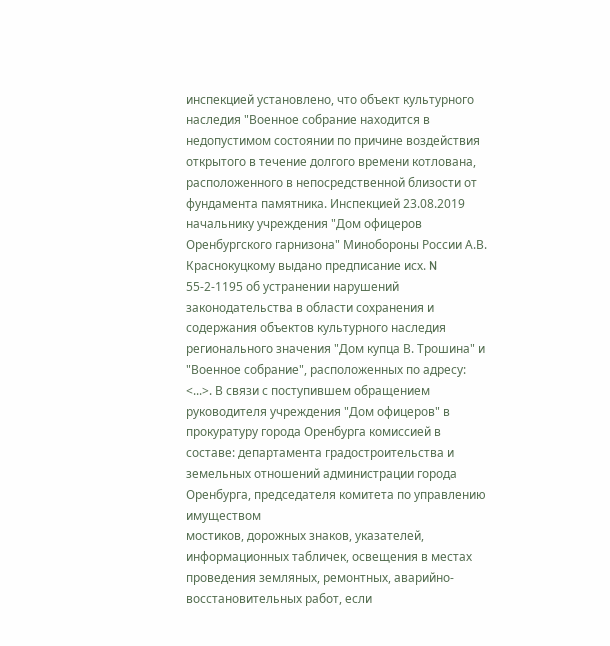инспекцией установлено, что объект культурного наследия "Военное собрание находится в недопустимом состоянии по причине воздействия открытого в течение долгого времени котлована, расположенного в непосредственной близости от фундамента памятника. Инспекцией 23.08.2019 начальнику учреждения "Дом офицеров Оренбургского гарнизона" Минобороны России А.В. Краснокуцкому выдано предписание исх. N 55-2-1195 об устранении нарушений законодательства в области сохранения и содержания объектов культурного наследия регионального значения "Дом купца В. Трошина" и "Военное собрание", расположенных по адресу: <...>. В связи с поступившем обращением руководителя учреждения "Дом офицеров" в прокуратуру города Оренбурга комиссией в составе: департамента градостроительства и земельных отношений администрации города Оренбурга, председателя комитета по управлению имуществом
мостиков, дорожных знаков, указателей, информационных табличек, освещения в местах проведения земляных, ремонтных, аварийно-восстановительных работ, если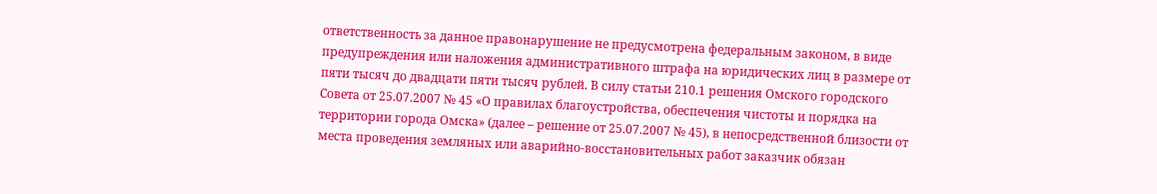ответственность за данное правонарушение не предусмотрена федеральным законом, в виде предупреждения или наложения административного штрафа на юридических лиц в размере от пяти тысяч до двадцати пяти тысяч рублей. В силу статьи 210.1 решения Омского городского Совета от 25.07.2007 № 45 «О правилах благоустройства, обеспечения чистоты и порядка на территории города Омска» (далее – решение от 25.07.2007 № 45), в непосредственной близости от места проведения земляных или аварийно-восстановительных работ заказчик обязан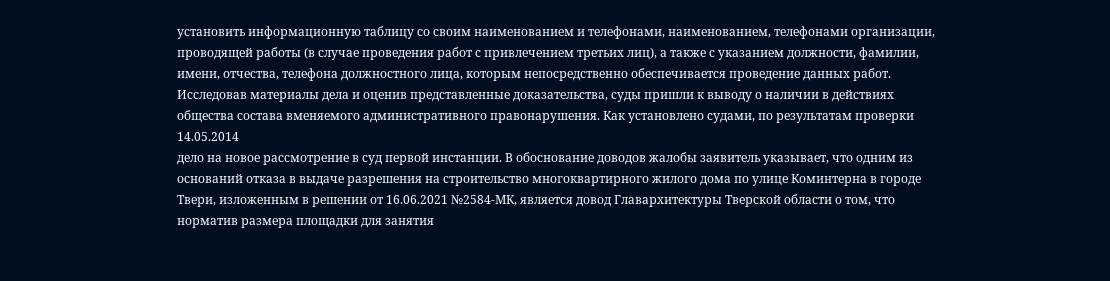установить информационную таблицу со своим наименованием и телефонами, наименованием, телефонами организации, проводящей работы (в случае проведения работ с привлечением третьих лиц), а также с указанием должности, фамилии, имени, отчества, телефона должностного лица, которым непосредственно обеспечивается проведение данных работ. Исследовав материалы дела и оценив представленные доказательства, суды пришли к выводу о наличии в действиях общества состава вменяемого административного правонарушения. Как установлено судами, по результатам проверки 14.05.2014
дело на новое рассмотрение в суд первой инстанции. В обоснование доводов жалобы заявитель указывает, что одним из оснований отказа в выдаче разрешения на строительство многоквартирного жилого дома по улице Коминтерна в городе Твери, изложенным в решении от 16.06.2021 №2584-МК, является довод Главархитектуры Тверской области о том, что норматив размера площадки для занятия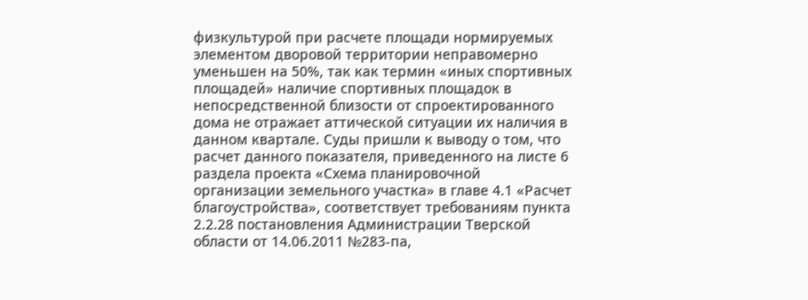физкультурой при расчете площади нормируемых элементом дворовой территории неправомерно уменьшен на 50%, так как термин «иных спортивных площадей» наличие спортивных площадок в непосредственной близости от спроектированного дома не отражает аттической ситуации их наличия в данном квартале. Суды пришли к выводу о том, что расчет данного показателя, приведенного на листе 6 раздела проекта «Схема планировочной организации земельного участка» в главе 4.1 «Расчет благоустройства», соответствует требованиям пункта 2.2.28 постановления Администрации Тверской области от 14.06.2011 №283-па,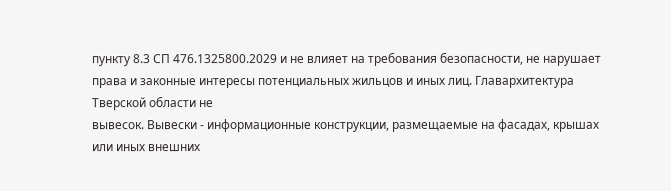пункту 8.3 СП 476.1325800.2029 и не влияет на требования безопасности, не нарушает права и законные интересы потенциальных жильцов и иных лиц. Главархитектура Тверской области не
вывесок. Вывески - информационные конструкции, размещаемые на фасадах, крышах или иных внешних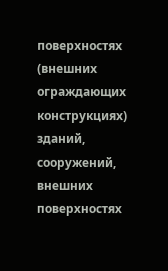поверхностях (внешних ограждающих конструкциях) зданий, сооружений, внешних поверхностях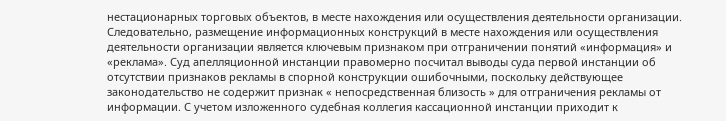нестационарных торговых объектов, в месте нахождения или осуществления деятельности организации. Следовательно, размещение информационных конструкций в месте нахождения или осуществления деятельности организации является ключевым признаком при отграничении понятий «информация» и «реклама». Суд апелляционной инстанции правомерно посчитал выводы суда первой инстанции об отсутствии признаков рекламы в спорной конструкции ошибочными, поскольку действующее законодательство не содержит признак « непосредственная близость » для отграничения рекламы от информации. С учетом изложенного судебная коллегия кассационной инстанции приходит к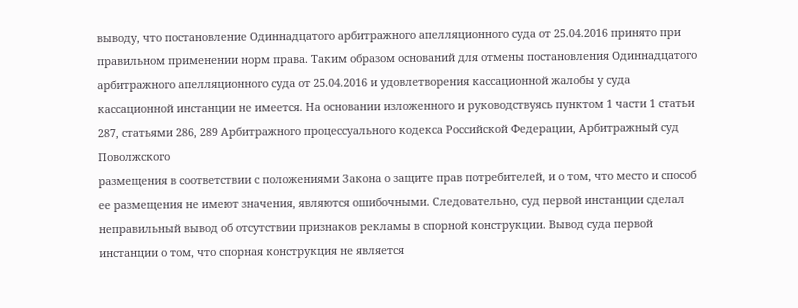выводу, что постановление Одиннадцатого арбитражного апелляционного суда от 25.04.2016 принято при правильном применении норм права. Таким образом оснований для отмены постановления Одиннадцатого арбитражного апелляционного суда от 25.04.2016 и удовлетворения кассационной жалобы у суда кассационной инстанции не имеется. На основании изложенного и руководствуясь пунктом 1 части 1 статьи 287, статьями 286, 289 Арбитражного процессуального кодекса Российской Федерации, Арбитражный суд Поволжского
размещения в соответствии с положениями Закона о защите прав потребителей, и о том, что место и способ ее размещения не имеют значения, являются ошибочными. Следовательно, суд первой инстанции сделал неправильный вывод об отсутствии признаков рекламы в спорной конструкции. Вывод суда первой инстанции о том, что спорная конструкция не является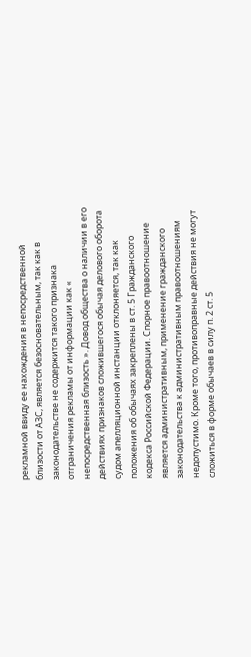рекламной ввиду ее нахождения в непосредственной близости от АЗС, является безосновательным, так как в законодательстве не содержится такого признака отграничения рекламы от информации как « непосредственная близость ». Довод общества о наличии в его действиях признаков сложившегося обычая делового оборота судом апелляционной инстанции отклоняется, так как положения об обычаях закреплены в ст. 5 Гражданского кодекса Российской Федерации. Спорное правоотношение является административным, применение гражданского законодательства к административным правоотношениям недопустимо. Кроме того, противоправные действия не могут сложиться в форме обычаев в силу п. 2 ст. 5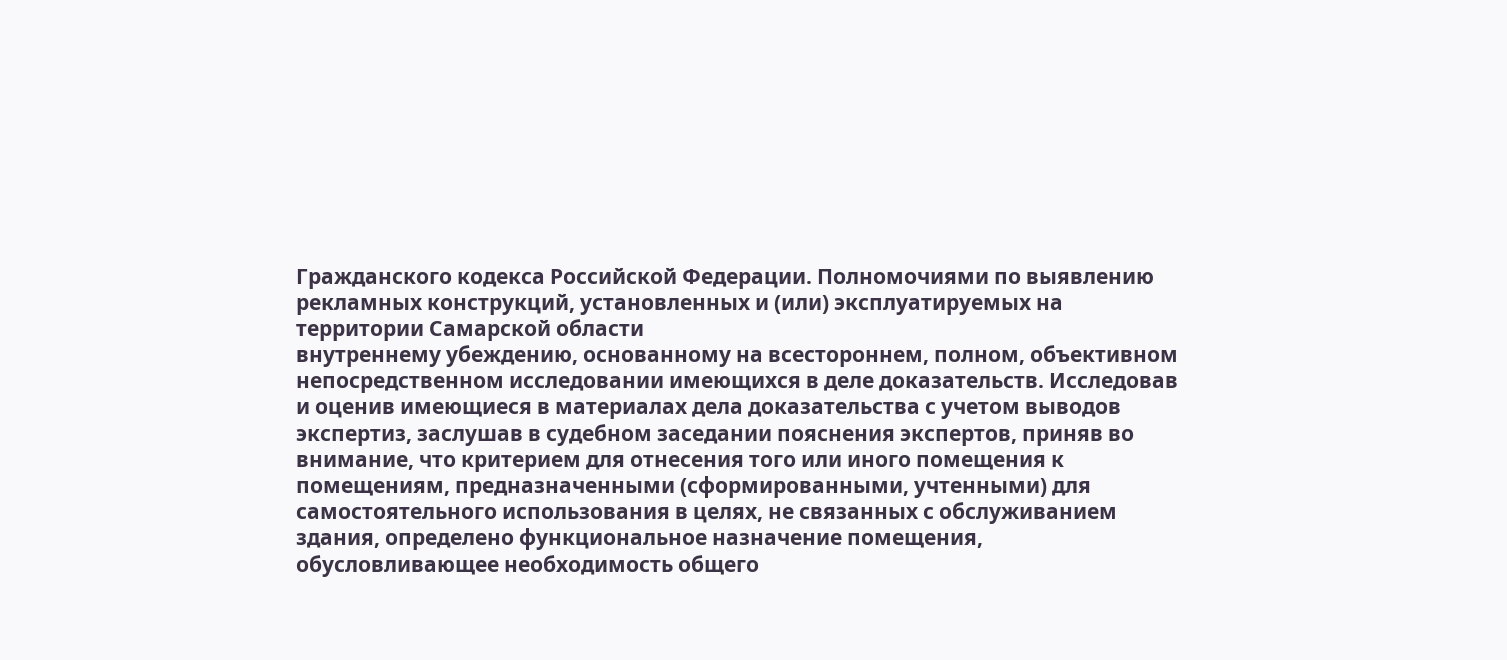Гражданского кодекса Российской Федерации. Полномочиями по выявлению рекламных конструкций, установленных и (или) эксплуатируемых на территории Самарской области
внутреннему убеждению, основанному на всестороннем, полном, объективном непосредственном исследовании имеющихся в деле доказательств. Исследовав и оценив имеющиеся в материалах дела доказательства с учетом выводов экспертиз, заслушав в судебном заседании пояснения экспертов, приняв во внимание, что критерием для отнесения того или иного помещения к помещениям, предназначенными (сформированными, учтенными) для самостоятельного использования в целях, не связанных с обслуживанием здания, определено функциональное назначение помещения, обусловливающее необходимость общего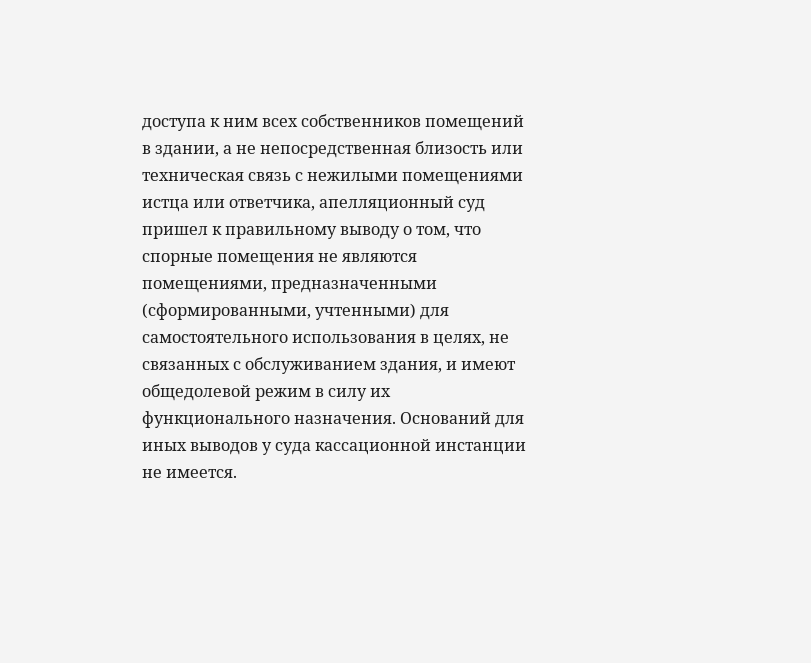доступа к ним всех собственников помещений в здании, а не непосредственная близость или техническая связь с нежилыми помещениями истца или ответчика, апелляционный суд пришел к правильному выводу о том, что спорные помещения не являются помещениями, предназначенными (сформированными, учтенными) для самостоятельного использования в целях, не связанных с обслуживанием здания, и имеют общедолевой режим в силу их функционального назначения. Оснований для иных выводов у суда кассационной инстанции не имеется.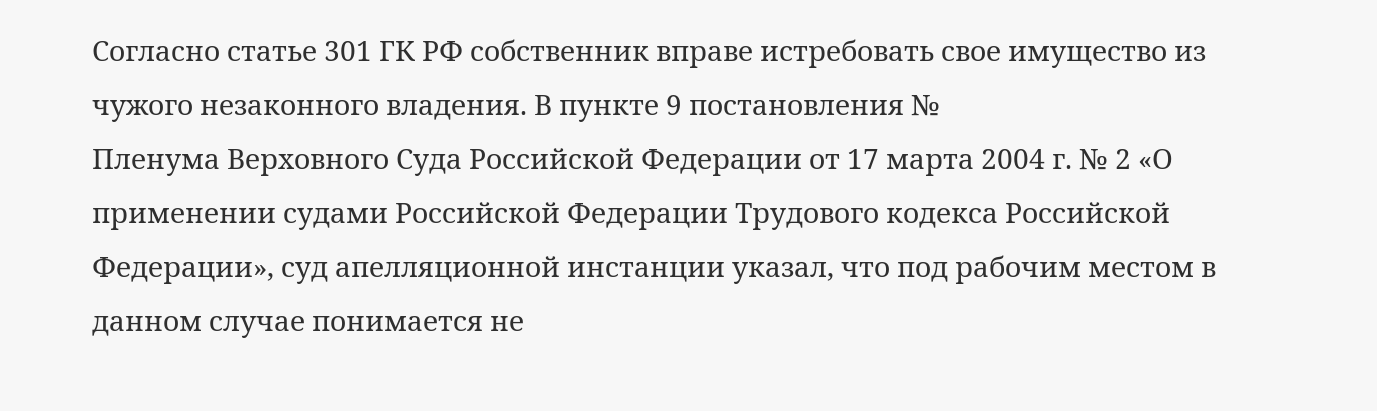Согласно статье 301 ГК РФ собственник вправе истребовать свое имущество из чужого незаконного владения. В пункте 9 постановления №
Пленума Верховного Суда Российской Федерации от 17 марта 2004 г. № 2 «О применении судами Российской Федерации Трудового кодекса Российской Федерации», суд апелляционной инстанции указал, что под рабочим местом в данном случае понимается не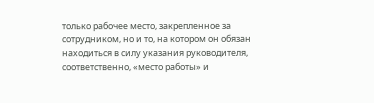только рабочее место, закрепленное за сотрудником, но и то, на котором он обязан находиться в силу указания руководителя, соответственно, «место работы» и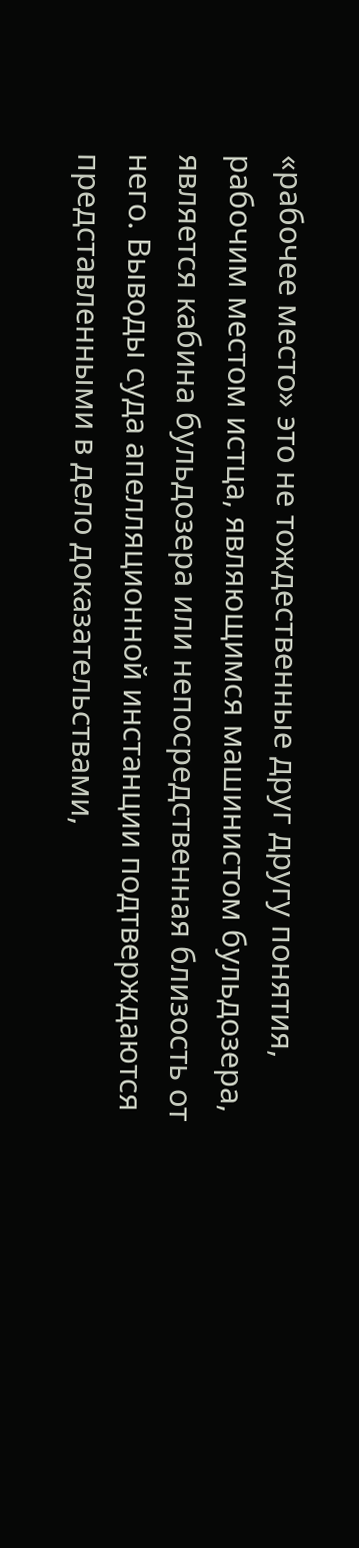«рабочее место» это не тождественные друг другу понятия, рабочим местом истца, являющимся машинистом бульдозера, является кабина бульдозера или непосредственная близость от него. Выводы суда апелляционной инстанции подтверждаются представленными в дело доказательствами,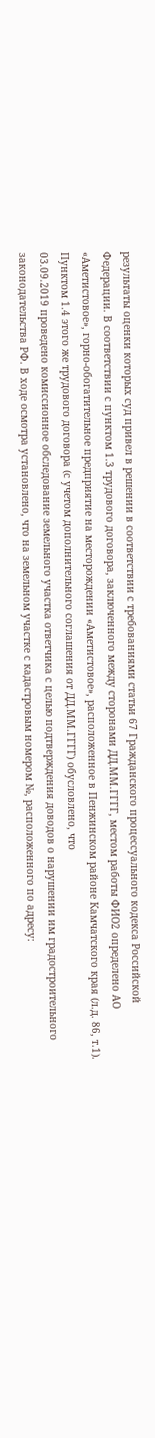результаты оценки которых суд привел в решении в соответствии с требованиями статьи 67 Гражданского процессуального кодекса Российской Федерации. В соответствии с пунктом 1.3 трудового договора, заключенного между сторонами ДД.ММ.ГГГГ, местом работы ФИО2 определено АО «Аметистовое», горно-обогатительное предприятие на месторождении «Аметистовое», расположенное в Пенжинском районе Камчатского края (л.д. 86, т.1). Пунктом 1.4 этого же трудового договора (с учетом дополнительного соглашения от ДД.ММ.ГГГГ) обусловлено, что
03.09.2019 проведено комиссионное обследование земельного участка ответчика с целью подтверждения доводов о нарушении им градостроительного законодательства РФ. В ходе осмотра установлено, что на земельном участке с кадастровым номером №, расположенного по адресу: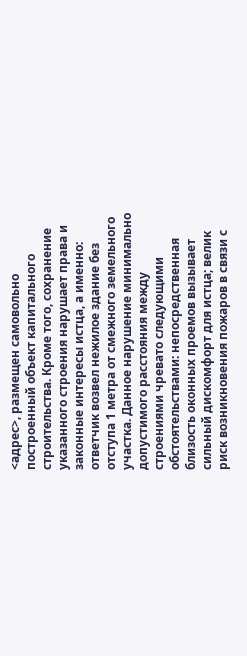<адрес>, размещен самовольно построенный объект капитального строительства. Кроме того, сохранение указанного строения нарушает права и законные интересы истца, а именно: ответчик возвел нежилое здание без отступа 1 метра от смежного земельного участка. Данное нарушение минимально допустимого расстояния между строениями чревато следующими обстоятельствами: непосредственная близость оконных проемов вызывает сильный дискомфорт для истца; велик риск возникновения пожаров в связи с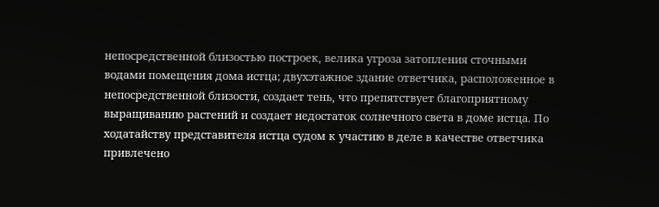непосредственной близостью построек, велика угроза затопления сточными водами помещения дома истца; двухэтажное здание ответчика, расположенное в непосредственной близости, создает тень, что препятствует благоприятному выращиванию растений и создает недостаток солнечного света в доме истца. По ходатайству представителя истца судом к участию в деле в качестве ответчика привлечено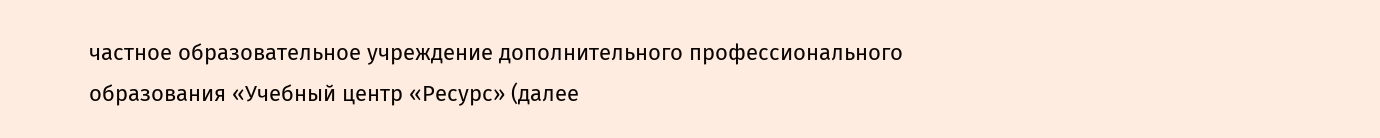частное образовательное учреждение дополнительного профессионального образования «Учебный центр «Ресурс» (далее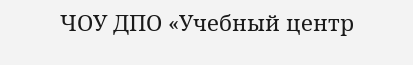ЧОУ ДПО «Учебный центр